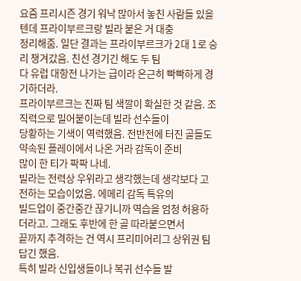요즘 프리시즌 경기 워낙 많아서 놓친 사람들 있을 텐데 프라이부르크랑 빌라 붙은 거 대충
정리해줌. 일단 결과는 프라이부르크가 2대 1로 승리 챙겨갔음. 친선 경기긴 해도 두 팀
다 유럽 대항전 나가는 급이라 은근히 빡빡하게 경기하더라.
프라이부르크는 진짜 팀 색깔이 확실한 것 같음. 조직력으로 밀어붙이는데 빌라 선수들이
당황하는 기색이 역력했음. 전반전에 터진 골들도 약속된 플레이에서 나온 거라 감독이 준비
많이 한 티가 팍팍 나네.
빌라는 전력상 우위라고 생각했는데 생각보다 고전하는 모습이었음. 에메리 감독 특유의
빌드업이 중간중간 끊기니까 역습을 엄청 허용하더라고. 그래도 후반에 한 골 따라붙으면서
끝까지 추격하는 건 역시 프리미어리그 상위권 팀답긴 했음.
특히 빌라 신입생들이나 복귀 선수들 발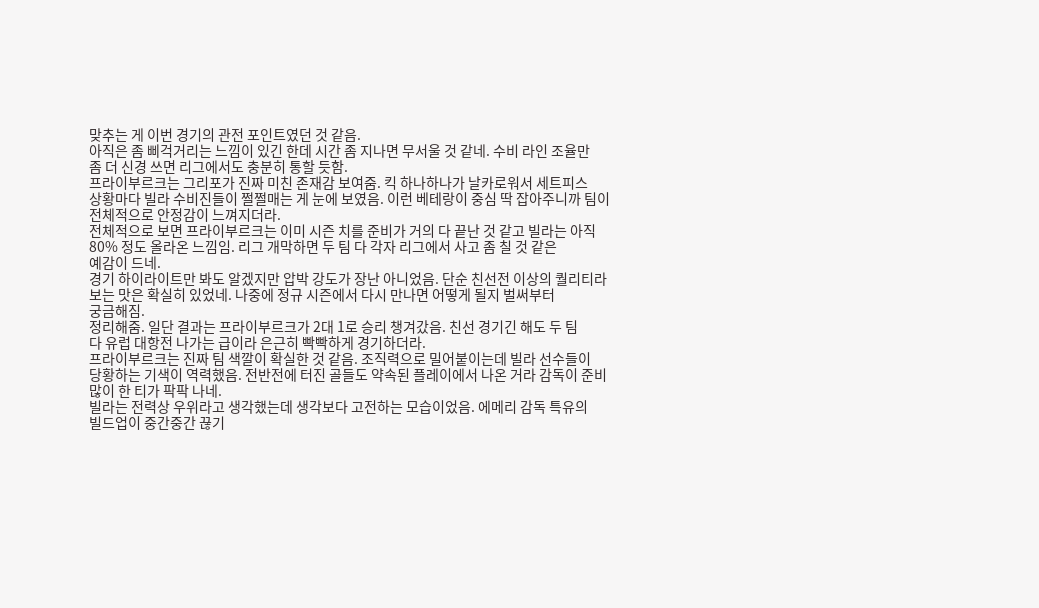맞추는 게 이번 경기의 관전 포인트였던 것 같음.
아직은 좀 삐걱거리는 느낌이 있긴 한데 시간 좀 지나면 무서울 것 같네. 수비 라인 조율만
좀 더 신경 쓰면 리그에서도 충분히 통할 듯함.
프라이부르크는 그리포가 진짜 미친 존재감 보여줌. 킥 하나하나가 날카로워서 세트피스
상황마다 빌라 수비진들이 쩔쩔매는 게 눈에 보였음. 이런 베테랑이 중심 딱 잡아주니까 팀이
전체적으로 안정감이 느껴지더라.
전체적으로 보면 프라이부르크는 이미 시즌 치를 준비가 거의 다 끝난 것 같고 빌라는 아직
80% 정도 올라온 느낌임. 리그 개막하면 두 팀 다 각자 리그에서 사고 좀 칠 것 같은
예감이 드네.
경기 하이라이트만 봐도 알겠지만 압박 강도가 장난 아니었음. 단순 친선전 이상의 퀄리티라
보는 맛은 확실히 있었네. 나중에 정규 시즌에서 다시 만나면 어떻게 될지 벌써부터
궁금해짐.
정리해줌. 일단 결과는 프라이부르크가 2대 1로 승리 챙겨갔음. 친선 경기긴 해도 두 팀
다 유럽 대항전 나가는 급이라 은근히 빡빡하게 경기하더라.
프라이부르크는 진짜 팀 색깔이 확실한 것 같음. 조직력으로 밀어붙이는데 빌라 선수들이
당황하는 기색이 역력했음. 전반전에 터진 골들도 약속된 플레이에서 나온 거라 감독이 준비
많이 한 티가 팍팍 나네.
빌라는 전력상 우위라고 생각했는데 생각보다 고전하는 모습이었음. 에메리 감독 특유의
빌드업이 중간중간 끊기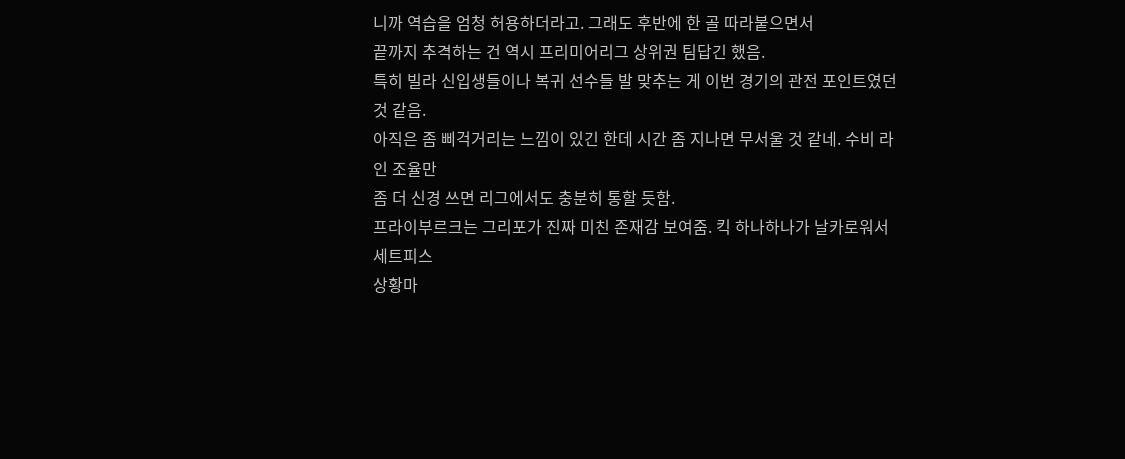니까 역습을 엄청 허용하더라고. 그래도 후반에 한 골 따라붙으면서
끝까지 추격하는 건 역시 프리미어리그 상위권 팀답긴 했음.
특히 빌라 신입생들이나 복귀 선수들 발 맞추는 게 이번 경기의 관전 포인트였던 것 같음.
아직은 좀 삐걱거리는 느낌이 있긴 한데 시간 좀 지나면 무서울 것 같네. 수비 라인 조율만
좀 더 신경 쓰면 리그에서도 충분히 통할 듯함.
프라이부르크는 그리포가 진짜 미친 존재감 보여줌. 킥 하나하나가 날카로워서 세트피스
상황마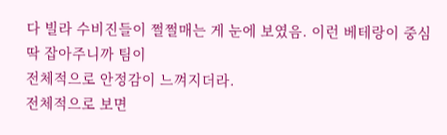다 빌라 수비진들이 쩔쩔매는 게 눈에 보였음. 이런 베테랑이 중심 딱 잡아주니까 팀이
전체적으로 안정감이 느껴지더라.
전체적으로 보면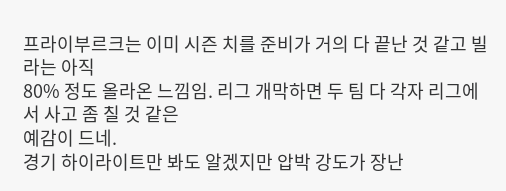프라이부르크는 이미 시즌 치를 준비가 거의 다 끝난 것 같고 빌라는 아직
80% 정도 올라온 느낌임. 리그 개막하면 두 팀 다 각자 리그에서 사고 좀 칠 것 같은
예감이 드네.
경기 하이라이트만 봐도 알겠지만 압박 강도가 장난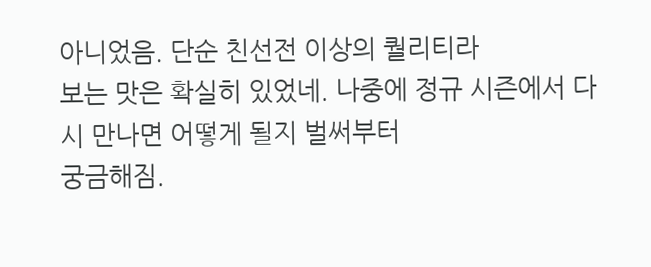아니었음. 단순 친선전 이상의 퀄리티라
보는 맛은 확실히 있었네. 나중에 정규 시즌에서 다시 만나면 어떻게 될지 벌써부터
궁금해짐.